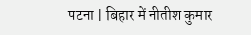पटना | बिहार में नीतीश कुमार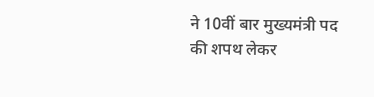ने 10वीं बार मुख्यमंत्री पद की शपथ लेकर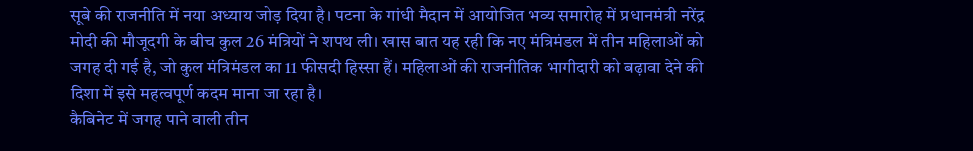सूबे की राजनीति में नया अध्याय जोड़ दिया है। पटना के गांधी मैदान में आयोजित भव्य समारोह में प्रधानमंत्री नरेंद्र मोदी की मौजूदगी के बीच कुल 26 मंत्रियों ने शपथ ली। खास बात यह रही कि नए मंत्रिमंडल में तीन महिलाओं को जगह दी गई है, जो कुल मंत्रिमंडल का 11 फीसदी हिस्सा हैं। महिलाओं की राजनीतिक भागीदारी को बढ़ावा देने की दिशा में इसे महत्वपूर्ण कदम माना जा रहा है।
कैबिनेट में जगह पाने वाली तीन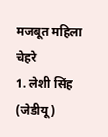मजबूत महिला चेहरे
1. लेशी सिंह (जेडीयू)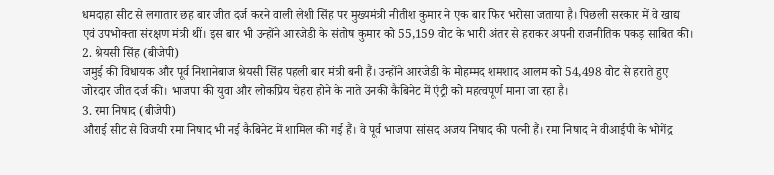धमदाहा सीट से लगातार छह बार जीत दर्ज करने वाली लेशी सिंह पर मुख्यमंत्री नीतीश कुमार ने एक बार फिर भरोसा जताया है। पिछली सरकार में वे खाद्य एवं उपभोक्ता संरक्षण मंत्री थीं। इस बार भी उन्होंने आरजेडी के संतोष कुमार को 55,159 वोट के भारी अंतर से हराकर अपनी राजनीतिक पकड़ साबित की।
2. श्रेयसी सिंह (बीजेपी)
जमुई की विधायक और पूर्व निशानेबाज श्रेयसी सिंह पहली बार मंत्री बनी हैं। उन्होंने आरजेडी के मोहम्मद शमशाद आलम को 54,498 वोट से हराते हुए जोरदार जीत दर्ज की। भाजपा की युवा और लोकप्रिय चेहरा होने के नाते उनकी कैबिनेट में एंट्री को महत्वपूर्ण माना जा रहा है।
3. रमा निषाद (बीजेपी)
औराई सीट से विजयी रमा निषाद भी नई कैबिनेट में शामिल की गई हैं। वे पूर्व भाजपा सांसद अजय निषाद की पत्नी हैं। रमा निषाद ने वीआईपी के भोगेंद्र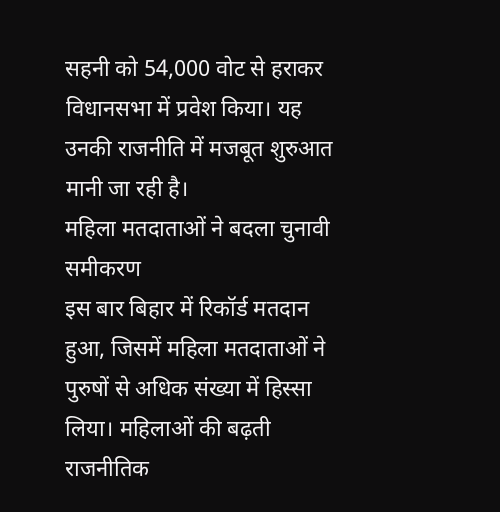सहनी को 54,000 वोट से हराकर विधानसभा में प्रवेश किया। यह उनकी राजनीति में मजबूत शुरुआत मानी जा रही है।
महिला मतदाताओं ने बदला चुनावी समीकरण
इस बार बिहार में रिकॉर्ड मतदान हुआ, जिसमें महिला मतदाताओं ने पुरुषों से अधिक संख्या में हिस्सा लिया। महिलाओं की बढ़ती राजनीतिक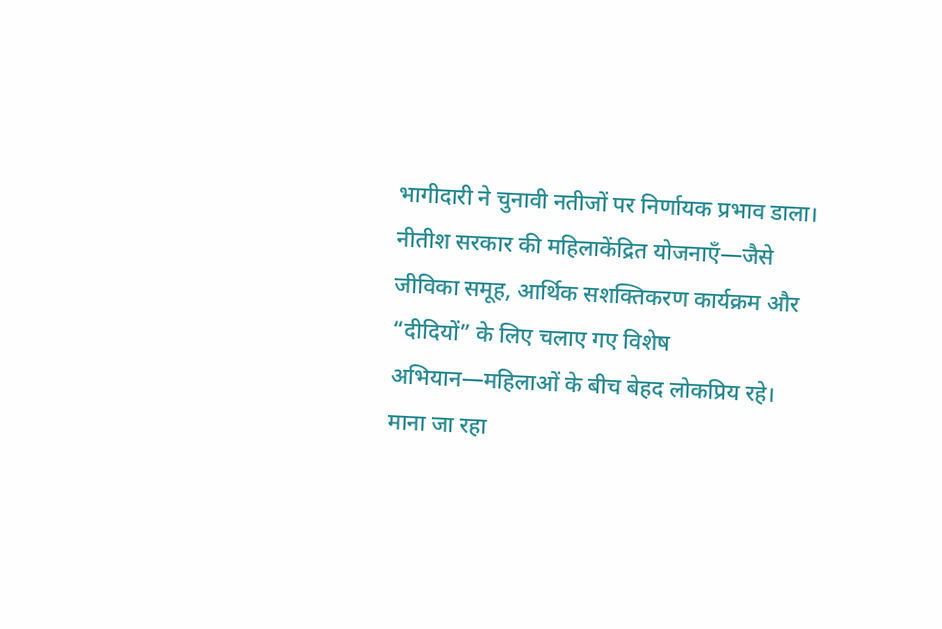भागीदारी ने चुनावी नतीजों पर निर्णायक प्रभाव डाला।
नीतीश सरकार की महिलाकेंद्रित योजनाएँ—जैसे जीविका समूह, आर्थिक सशक्तिकरण कार्यक्रम और “दीदियों” के लिए चलाए गए विशेष अभियान—महिलाओं के बीच बेहद लोकप्रिय रहे। माना जा रहा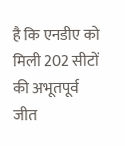है कि एनडीए को मिली 202 सीटों की अभूतपूर्व जीत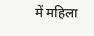में महिला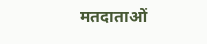मतदाताओं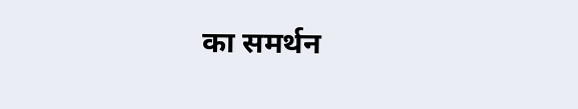का समर्थन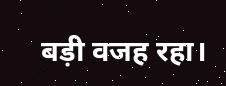बड़ी वजह रहा।